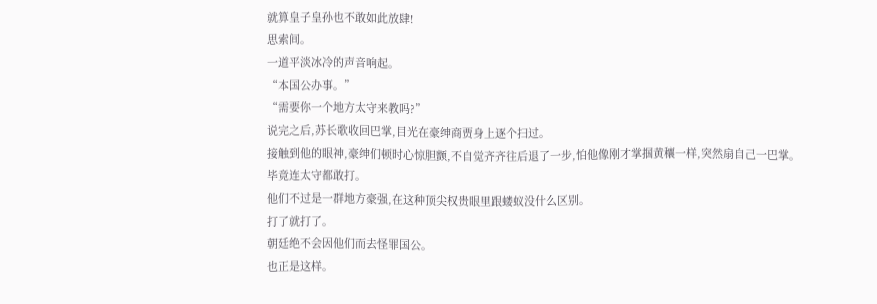就算皇子皇孙也不敢如此放肆!
思索间。
一道平淡冰冷的声音响起。
“本国公办事。”
“需要你一个地方太守来教吗?”
说完之后,苏长歌收回巴掌,目光在豪绅商贾身上逐个扫过。
接触到他的眼神,豪绅们顿时心惊胆颤,不自觉齐齐往后退了一步,怕他像刚才掌掴黄穰一样,突然扇自己一巴掌。
毕竟连太守都敢打。
他们不过是一群地方豪强,在这种顶尖权贵眼里跟蝼蚁没什么区别。
打了就打了。
朝廷绝不会因他们而去怪罪国公。
也正是这样。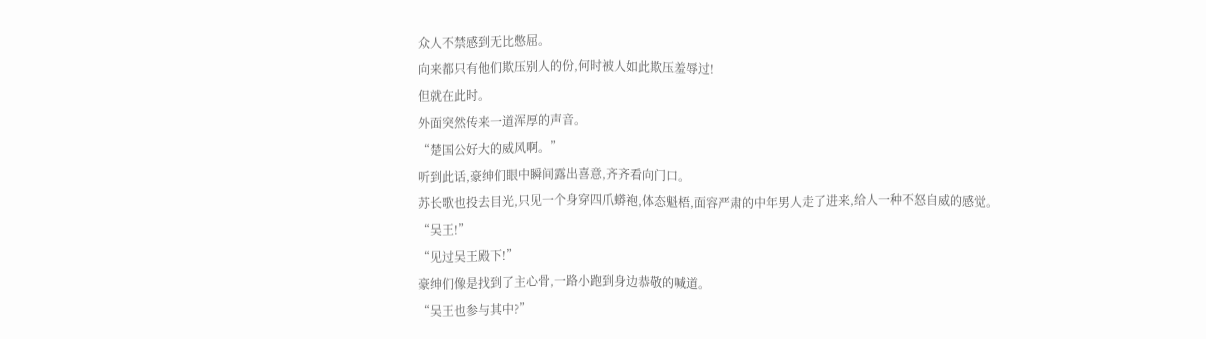众人不禁感到无比憋屈。
向来都只有他们欺压别人的份,何时被人如此欺压羞辱过!
但就在此时。
外面突然传来一道浑厚的声音。
“楚国公好大的威风啊。”
听到此话,豪绅们眼中瞬间露出喜意,齐齐看向门口。
苏长歌也投去目光,只见一个身穿四爪蟒袍,体态魁梧,面容严肃的中年男人走了进来,给人一种不怒自威的感觉。
“吴王!”
“见过吴王殿下!”
豪绅们像是找到了主心骨,一路小跑到身边恭敬的喊道。
“吴王也参与其中?”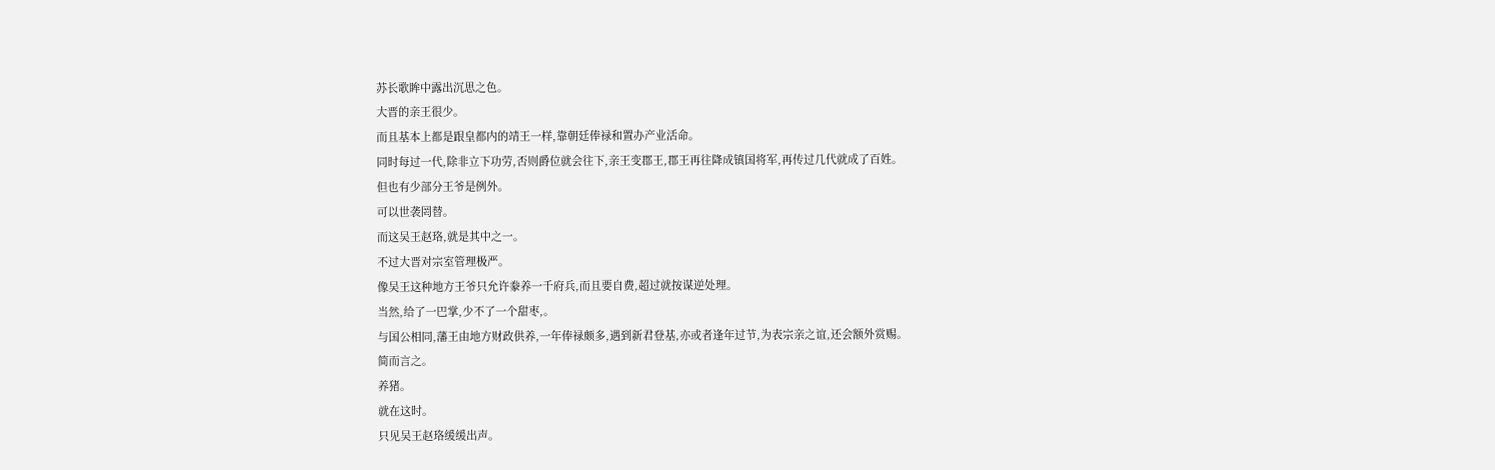苏长歌眸中露出沉思之色。
大晋的亲王很少。
而且基本上都是跟皇都内的靖王一样,靠朝廷俸禄和置办产业活命。
同时每过一代,除非立下功劳,否则爵位就会往下,亲王变郡王,郡王再往降成镇国将军,再传过几代就成了百姓。
但也有少部分王爷是例外。
可以世袭罔替。
而这吴王赵珞,就是其中之一。
不过大晋对宗室管理极严。
像吴王这种地方王爷只允许豢养一千府兵,而且要自费,超过就按谋逆处理。
当然,给了一巴掌,少不了一个甜枣,。
与国公相同,藩王由地方财政供养,一年俸禄颇多,遇到新君登基,亦或者逢年过节,为表宗亲之谊,还会额外赏赐。
简而言之。
养猪。
就在这时。
只见吴王赵珞缓缓出声。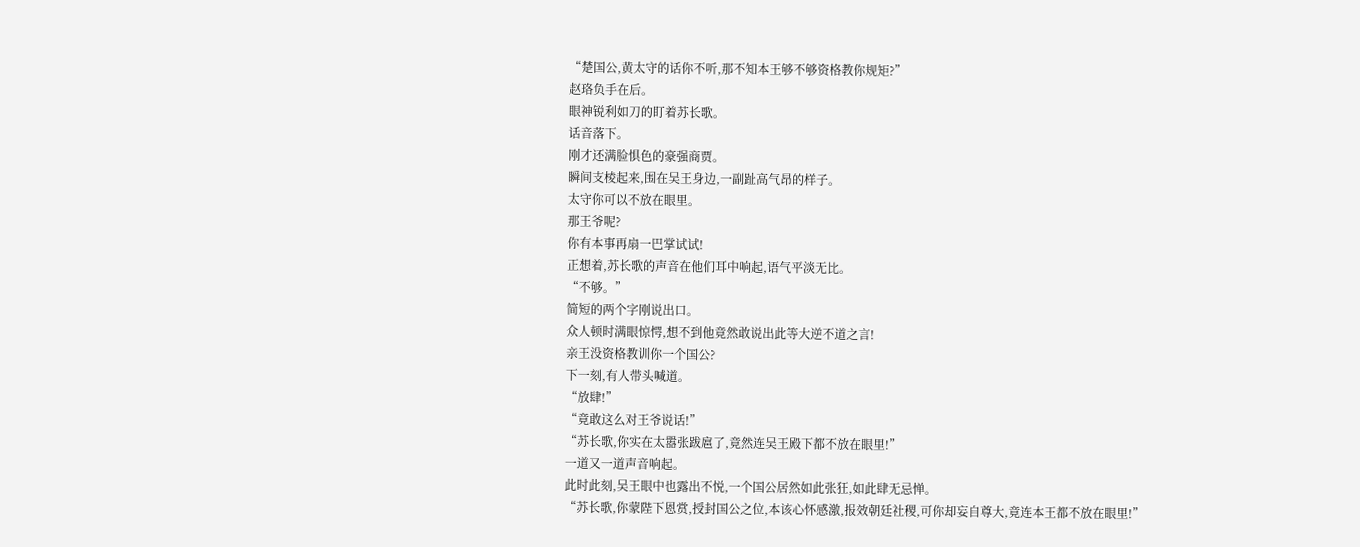“楚国公,黄太守的话你不听,那不知本王够不够资格教你规矩?”
赵珞负手在后。
眼神锐利如刀的盯着苏长歌。
话音落下。
刚才还满脸惧色的豪强商贾。
瞬间支棱起来,围在吴王身边,一副趾高气昂的样子。
太守你可以不放在眼里。
那王爷呢?
你有本事再扇一巴掌试试!
正想着,苏长歌的声音在他们耳中响起,语气平淡无比。
“不够。”
简短的两个字刚说出口。
众人顿时满眼惊愕,想不到他竟然敢说出此等大逆不道之言!
亲王没资格教训你一个国公?
下一刻,有人带头喊道。
“放肆!”
“竟敢这么对王爷说话!”
“苏长歌,你实在太嚣张跋扈了,竟然连吴王殿下都不放在眼里!”
一道又一道声音响起。
此时此刻,吴王眼中也露出不悦,一个国公居然如此张狂,如此肆无忌惮。
“苏长歌,你蒙陛下恩赏,授封国公之位,本该心怀感激,报效朝廷社稷,可你却妄自尊大,竟连本王都不放在眼里!”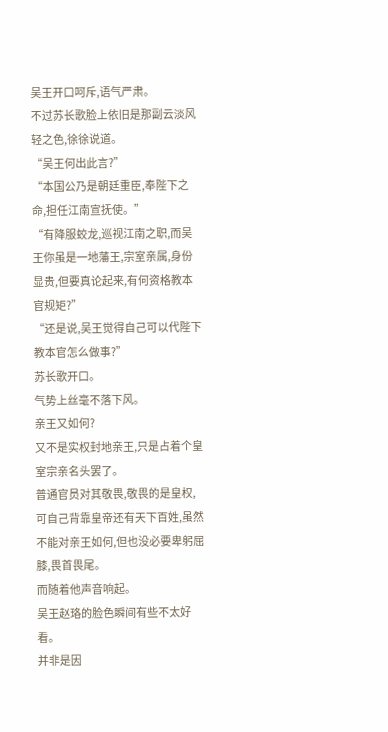吴王开口呵斥,语气严肃。
不过苏长歌脸上依旧是那副云淡风轻之色,徐徐说道。
“吴王何出此言?”
“本国公乃是朝廷重臣,奉陛下之命,担任江南宣抚使。”
“有降服蛟龙,巡视江南之职,而吴王你虽是一地藩王,宗室亲属,身份显贵,但要真论起来,有何资格教本官规矩?”
“还是说,吴王觉得自己可以代陛下教本官怎么做事?”
苏长歌开口。
气势上丝毫不落下风。
亲王又如何?
又不是实权封地亲王,只是占着个皇室宗亲名头罢了。
普通官员对其敬畏,敬畏的是皇权,可自己背靠皇帝还有天下百姓,虽然不能对亲王如何,但也没必要卑躬屈膝,畏首畏尾。
而随着他声音响起。
吴王赵珞的脸色瞬间有些不太好看。
并非是因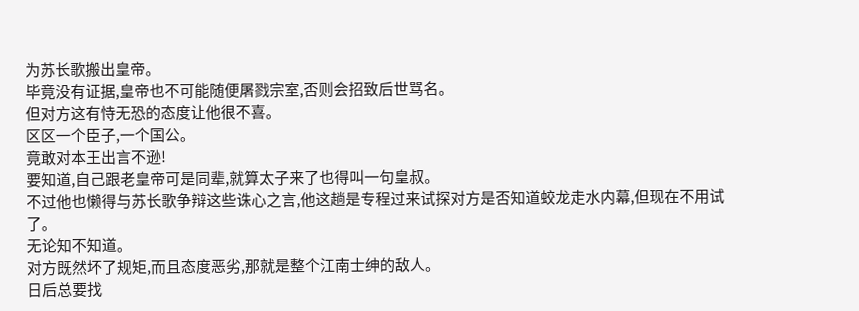为苏长歌搬出皇帝。
毕竟没有证据,皇帝也不可能随便屠戮宗室,否则会招致后世骂名。
但对方这有恃无恐的态度让他很不喜。
区区一个臣子,一个国公。
竟敢对本王出言不逊!
要知道,自己跟老皇帝可是同辈,就算太子来了也得叫一句皇叔。
不过他也懒得与苏长歌争辩这些诛心之言,他这趟是专程过来试探对方是否知道蛟龙走水内幕,但现在不用试了。
无论知不知道。
对方既然坏了规矩,而且态度恶劣,那就是整个江南士绅的敌人。
日后总要找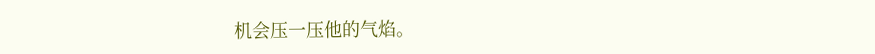机会压一压他的气焰。